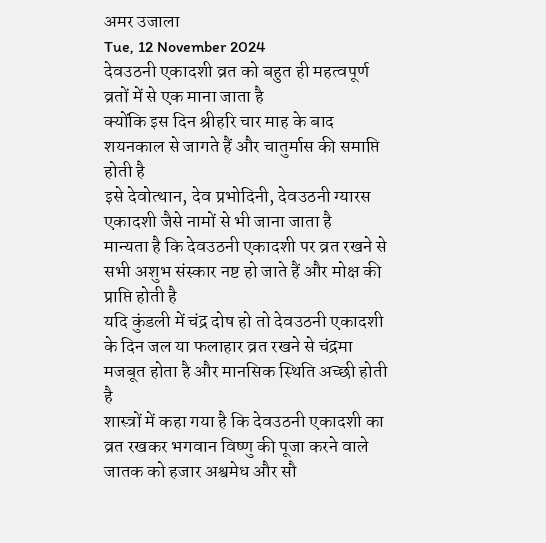अमर उजाला
Tue, 12 November 2024
देवउठनी एकादशी व्रत को बहुत ही महत्वपूर्ण व्रतों में से एक माना जाता है
क्योंकि इस दिन श्रीहरि चार माह के बाद शयनकाल से जागते हैं और चातुर्मास की समाप्ति होती है
इसे देवोत्थान, देव प्रभोदिनी, देवउठनी ग्यारस एकादशी जैसे नामों से भी जाना जाता है
मान्यता है कि देवउठनी एकादशी पर व्रत रखने से सभी अशुभ संस्कार नष्ट हो जाते हैं और मोक्ष की प्राप्ति होती है
यदि कुंडली में चंद्र दोष हो तो देवउठनी एकादशी के दिन जल या फलाहार व्रत रखने से चंद्रमा मजबूत होता है और मानसिक स्थिति अच्छी होती है
शास्त्रों में कहा गया है कि देवउठनी एकादशी का व्रत रखकर भगवान विष्णु की पूजा करने वाले जातक को हजार अश्वमेध और सौ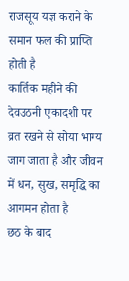राजसूय यज्ञ कराने के समान फल की प्राप्ति होती है
कार्तिक महीने की देवउठनी एकादशी पर व्रत रखने से सोया भाग्य जाग जाता है और जीवन में धन, सुख, समृद्धि का आगमन होता है
छठ के बाद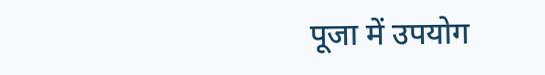पूजा में उपयोग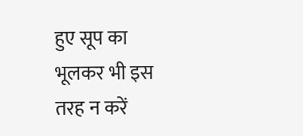हुए सूप का भूलकर भी इस तरह न करें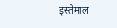इस्तेमाल